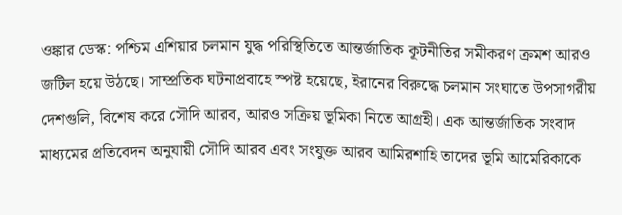ওঙ্কার ডেস্ক: পশ্চিম এশিয়ার চলমান যুদ্ধ পরিস্থিতিতে আন্তর্জাতিক কূটনীতির সমীকরণ ক্রমশ আরও জটিল হয়ে উঠছে। সাম্প্রতিক ঘটনাপ্রবাহে স্পষ্ট হয়েছে, ইরানের বিরুদ্ধে চলমান সংঘাতে উপসাগরীয় দেশগুলি, বিশেষ করে সৌদি আরব, আরও সক্রিয় ভূমিকা নিতে আগ্রহী। এক আন্তর্জাতিক সংবাদ মাধ্যমের প্রতিবেদন অনুযায়ী সৌদি আরব এবং সংযুক্ত আরব আমিরশাহি তাদের ভূমি আমেরিকাকে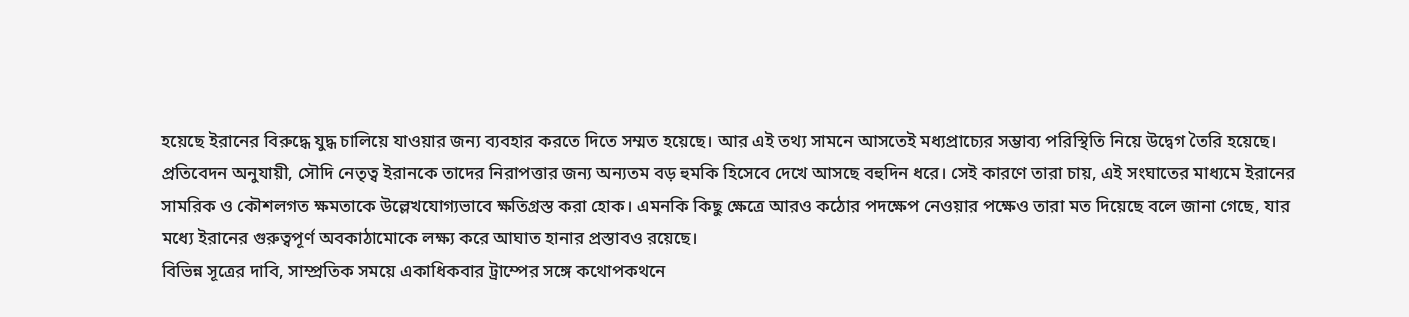হয়েছে ইরানের বিরুদ্ধে যুদ্ধ চালিয়ে যাওয়ার জন্য ব্যবহার করতে দিতে সম্মত হয়েছে। আর এই তথ্য সামনে আসতেই মধ্যপ্রাচ্যের সম্ভাব্য পরিস্থিতি নিয়ে উদ্বেগ তৈরি হয়েছে।
প্রতিবেদন অনুযায়ী, সৌদি নেতৃত্ব ইরানকে তাদের নিরাপত্তার জন্য অন্যতম বড় হুমকি হিসেবে দেখে আসছে বহুদিন ধরে। সেই কারণে তারা চায়, এই সংঘাতের মাধ্যমে ইরানের সামরিক ও কৌশলগত ক্ষমতাকে উল্লেখযোগ্যভাবে ক্ষতিগ্রস্ত করা হোক। এমনকি কিছু ক্ষেত্রে আরও কঠোর পদক্ষেপ নেওয়ার পক্ষেও তারা মত দিয়েছে বলে জানা গেছে, যার মধ্যে ইরানের গুরুত্বপূর্ণ অবকাঠামোকে লক্ষ্য করে আঘাত হানার প্রস্তাবও রয়েছে।
বিভিন্ন সূত্রের দাবি, সাম্প্রতিক সময়ে একাধিকবার ট্রাম্পের সঙ্গে কথোপকথনে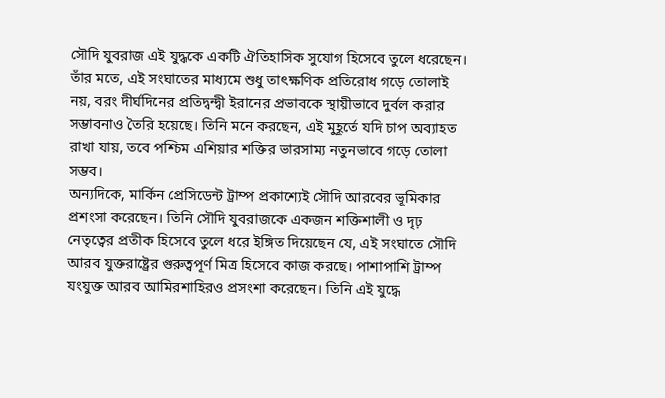সৌদি যুবরাজ এই যুদ্ধকে একটি ঐতিহাসিক সুযোগ হিসেবে তুলে ধরেছেন। তাঁর মতে, এই সংঘাতের মাধ্যমে শুধু তাৎক্ষণিক প্রতিরোধ গড়ে তোলাই নয়, বরং দীর্ঘদিনের প্রতিদ্বন্দ্বী ইরানের প্রভাবকে স্থায়ীভাবে দুর্বল করার সম্ভাবনাও তৈরি হয়েছে। তিনি মনে করছেন, এই মুহূর্তে যদি চাপ অব্যাহত রাখা যায়, তবে পশ্চিম এশিয়ার শক্তির ভারসাম্য নতুনভাবে গড়ে তোলা সম্ভব।
অন্যদিকে, মার্কিন প্রেসিডেন্ট ট্রাম্প প্রকাশ্যেই সৌদি আরবের ভূমিকার প্রশংসা করেছেন। তিনি সৌদি যুবরাজকে একজন শক্তিশালী ও দৃঢ় নেতৃত্বের প্রতীক হিসেবে তুলে ধরে ইঙ্গিত দিয়েছেন যে, এই সংঘাতে সৌদি আরব যুক্তরাষ্ট্রের গুরুত্বপূর্ণ মিত্র হিসেবে কাজ করছে। পাশাপাশি ট্রাম্প যংযুক্ত আরব আমিরশাহিরও প্রসংশা করেছেন। তিনি এই যুদ্ধে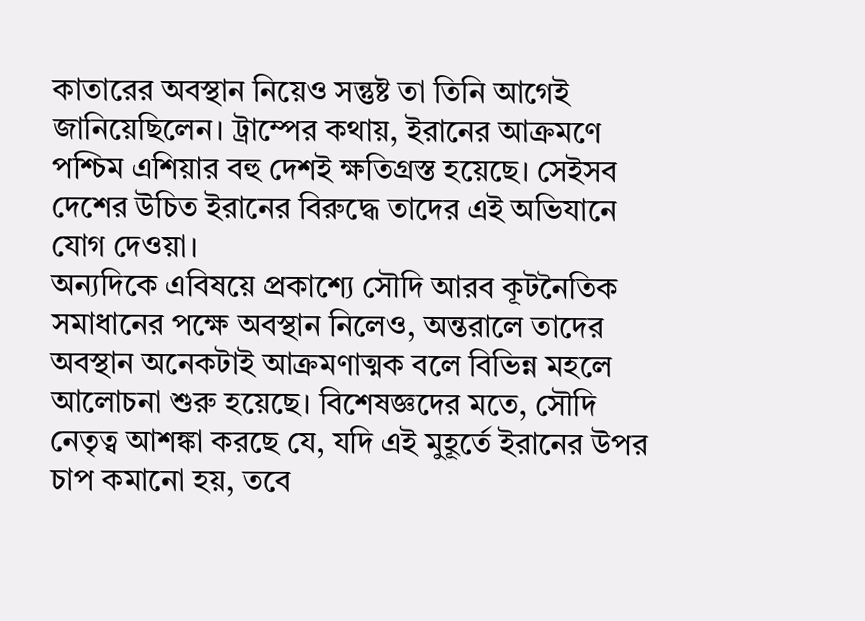কাতারের অবস্থান নিয়েও সন্তুষ্ট তা তিনি আগেই জানিয়েছিলেন। ট্রাম্পের কথায়, ইরানের আক্রমণে পশ্চিম এশিয়ার বহু দেশই ক্ষতিগ্রস্ত হয়েছে। সেইসব দেশের উচিত ইরানের বিরুদ্ধে তাদের এই অভিযানে যোগ দেওয়া।
অন্যদিকে এবিষয়ে প্রকাশ্যে সৌদি আরব কূটনৈতিক সমাধানের পক্ষে অবস্থান নিলেও, অন্তরালে তাদের অবস্থান অনেকটাই আক্রমণাত্মক বলে বিভিন্ন মহলে আলোচনা শুরু হয়েছে। বিশেষজ্ঞদের মতে, সৌদি নেতৃত্ব আশঙ্কা করছে যে, যদি এই মুহূর্তে ইরানের উপর চাপ কমানো হয়, তবে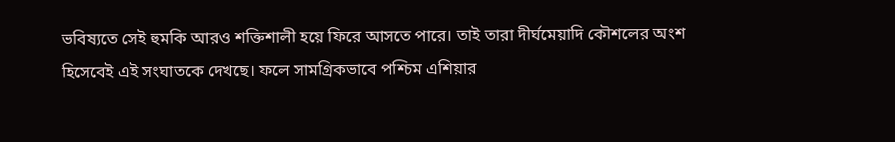ভবিষ্যতে সেই হুমকি আরও শক্তিশালী হয়ে ফিরে আসতে পারে। তাই তারা দীর্ঘমেয়াদি কৌশলের অংশ হিসেবেই এই সংঘাতকে দেখছে। ফলে সামগ্রিকভাবে পশ্চিম এশিয়ার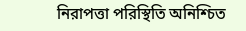নিরাপত্তা পরিস্থিতি অনিশ্চিত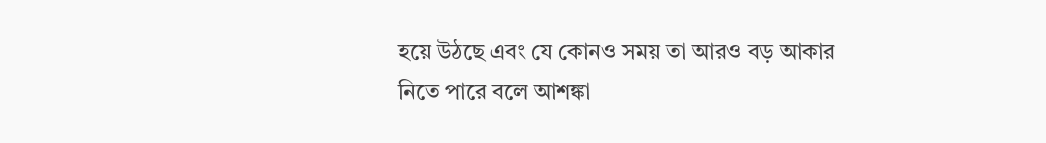হয়ে উঠছে এবং যে কোনও সময় তা আরও বড় আকার নিতে পারে বলে আশঙ্কা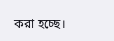করা হচ্ছে।